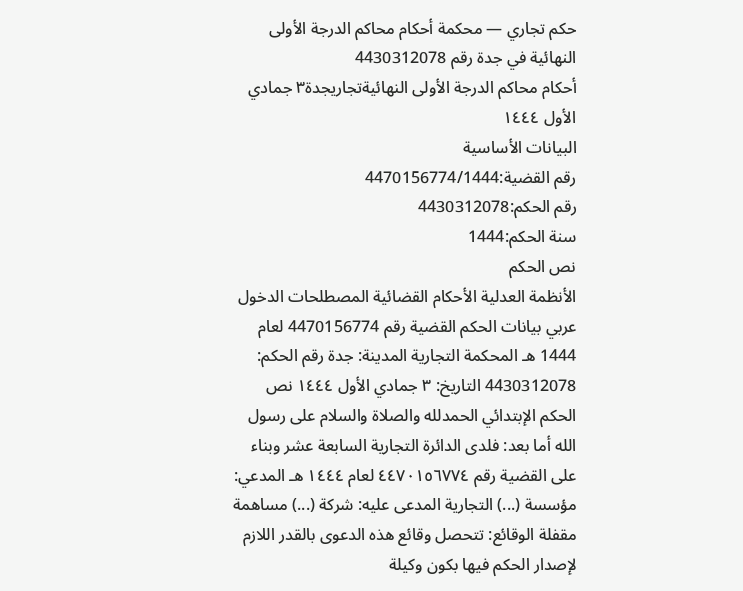حكم تجاري — محكمة أحكام محاكم الدرجة الأولى النهائية في جدة رقم 4430312078
أحكام محاكم الدرجة الأولى النهائيةتجاريجدة٣ جمادي الأول ١٤٤٤
البيانات الأساسية
رقم القضية:4470156774/1444
رقم الحكم:4430312078
سنة الحكم:1444
نص الحكم
الأنظمة العدلية الأحكام القضائية المصطلحات الدخول عربي بيانات الحكم القضية رقم 4470156774 لعام 1444 هـ المحكمة التجارية المدينة: جدة رقم الحكم: 4430312078 التاريخ: ٣ جمادي الأول ١٤٤٤ نص الحكم الإبتدائي الحمدلله والصلاة والسلام على رسول الله أما بعد: فلدى الدائرة التجارية السابعة عشر وبناء على القضية رقم ٤٤٧٠١٥٦٧٧٤ لعام ١٤٤٤ هـ المدعي: مؤسسة (...) التجارية المدعى عليه: شركة (...) مساهمة مقفلة الوقائع: تتحصل وقائع هذه الدعوى بالقدر اللازم لإصدار الحكم فيها بكون وكيلة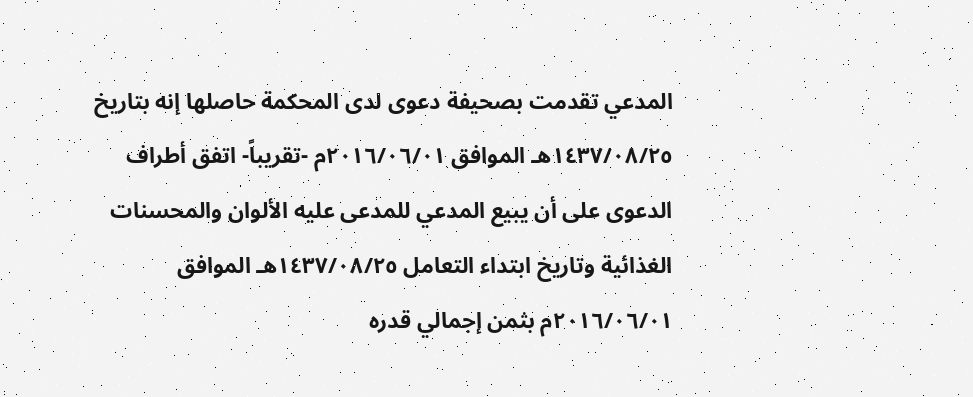المدعي تقدمت بصحيفة دعوى لدى المحكمة حاصلها إنه بتاريخ ١٤٣٧/٠٨/٢٥هـ الموافق ٢٠١٦/٠٦/٠١م -تقريباً- اتفق أطراف الدعوى على أن يبيع المدعي للمدعى عليه الألوان والمحسنات الغذائية وتاريخ ابتداء التعامل ١٤٣٧/٠٨/٢٥هـ الموافق ٢٠١٦/٠٦/٠١م بثمن إجمالي قدره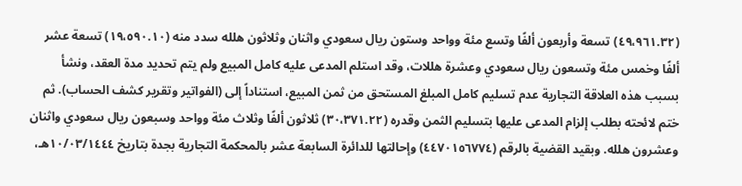(٤٩،٩٦١.٣٢) تسعة وأربعون ألفًا وتسع مئة وواحد وستون ريال سعودي واثنان وثلاثون هلله سدد منه (١٩،٥٩٠.١٠) تسعة عشر ألفًا وخمس مئة وتسعون ريال سعودي وعشرة هللات، وقد استلم المدعى عليه كامل المبيع ولم يتم تحديد مدة العقد، ونشأ بسبب هذه العلاقة التجارية عدم تسليم كامل المبلغ المستحق من ثمن المبيع، استناداً إلى (الفواتير وتقرير كشف الحساب). ثم ختم لائحته بطلب إلزام المدعى عليها بتسليم الثمن وقدره (٣٠،٣٧١.٢٢) ثلاثون ألفًا وثلاث مئة وواحد وسبعون ريال سعودي واثنان وعشرون هلله. وبقيد القضية بالرقم (٤٤٧٠١٥٦٧٧٤) وإحالتها للدائرة السابعة عشر بالمحكمة التجارية بجدة بتاريخ ١٠/٠٣/١٤٤٤هـ،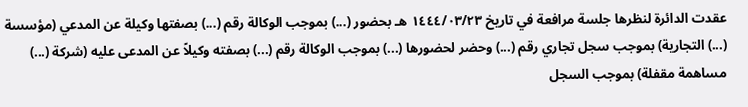عقدت الدائرة لنظرها جلسة مرافعة في تاريخ ١٤٤٤/٠٣/٢٣ هـ بحضور (...) بموجب الوكالة رقم (...) بصفتها وكيلة عن المدعي (مؤسسة (...) التجارية) بموجب سجل تجاري رقم (...) وحضر لحضورها (...) بموجب الوكالة رقم (...) بصفته وكيلاً عن المدعى عليه (شركة (...) مساهمة مقفلة) بموجب السجل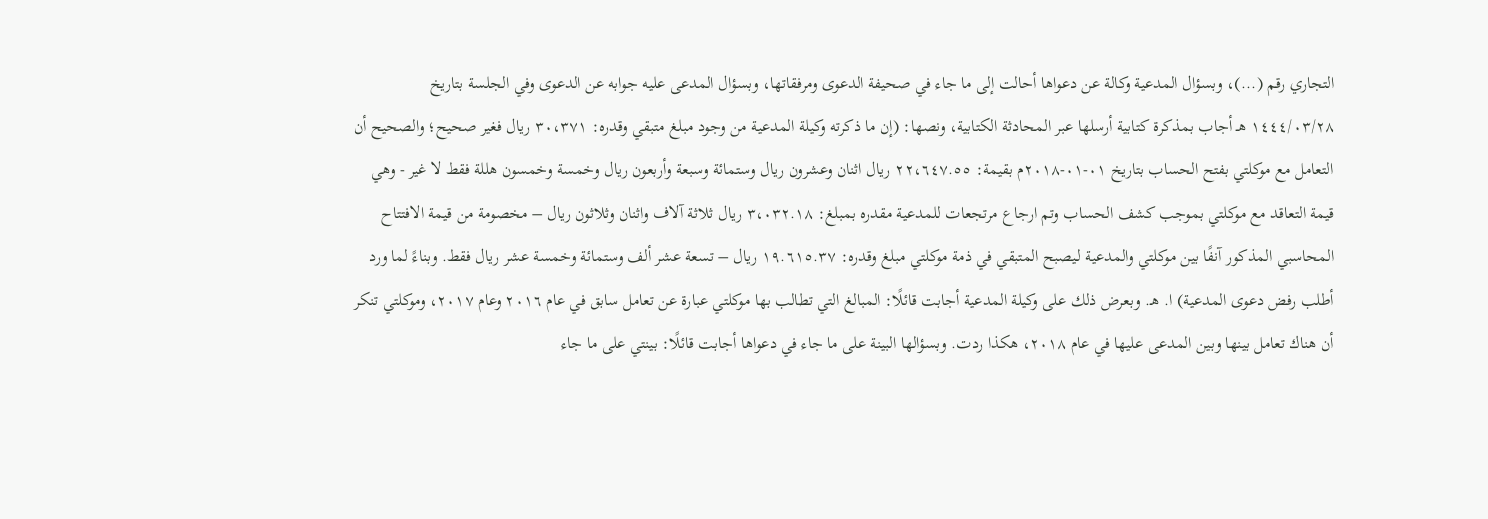التجاري رقم (...)، وبسؤال المدعية وكالة عن دعواها أحالت إلى ما جاء في صحيفة الدعوى ومرفقاتها، وبسؤال المدعى عليه جوابه عن الدعوى وفي الجلسة بتاريخ ١٤٤٤/٠٣/٢٨ هـ أجاب بمذكرة كتابية أرسلها عبر المحادثة الكتابية، ونصها: (إن ما ذكرته وكيلة المدعية من وجود مبلغ متبقي وقدره: ٣٠،٣٧١ ريال فغير صحيح؛ والصحيح أن التعامل مع موكلتي بفتح الحساب بتاريخ ٠١-٠١-٢٠١٨م بقيمة: ٢٢،٦٤٧.٥٥ ريال اثنان وعشرون ريال وستمائة وسبعة وأربعون ريال وخمسة وخمسون هللة فقط لا غير - وهي قيمة التعاقد مع موكلتي بموجب كشف الحساب وتم ارجاع مرتجعات للمدعية مقدره بمبلغ: ٣،٠٣٢.١٨ ريال ثلاثة آلاف واثنان وثلاثون ريال – مخصومة من قيمة الافتتاح المحاسبي المذكور آنفًا بين موكلتي والمدعية لـيصبح المتبقي في ذمة موكلتي مبلغ وقدره: ١٩.٦١٥.٣٧ ريال – تسعة عشر ألف وستمائة وخمسة عشر ريال فقط. وبناءً لما ورد أطلب رفض دعوى المدعية) ا. هـ. وبعرض ذلك على وكيلة المدعية أجابت قائلًا: المبالغ التي تطالب بها موكلتي عبارة عن تعامل سابق في عام ٢٠١٦ وعام ٢٠١٧، وموكلتي تنكر أن هناك تعامل بينها وبين المدعى عليها في عام ٢٠١٨، هكذا ردت. وبسؤالها البينة على ما جاء في دعواها أجابت قائلًا: بينتي على ما جاء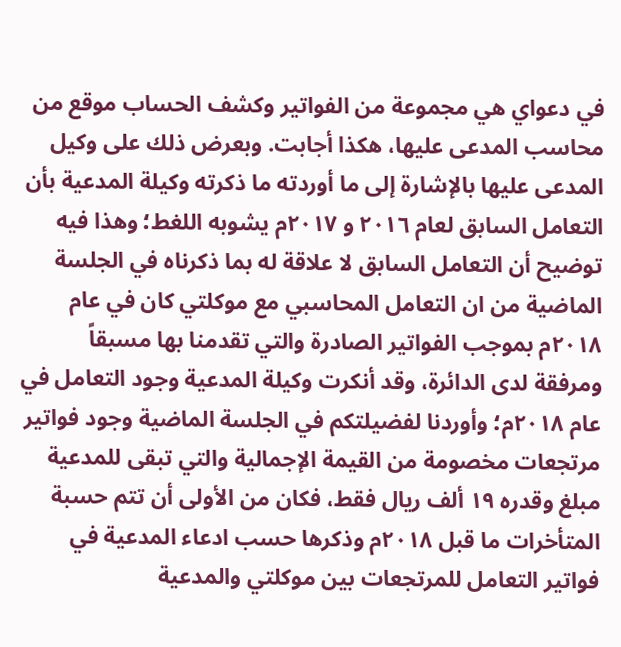في دعواي هي مجموعة من الفواتير وكشف الحساب موقع من محاسب المدعى عليها، هكذا أجابت. وبعرض ذلك على وكيل المدعى عليها بالإشارة إلى ما أوردته ما ذكرته وكيلة المدعية بأن التعامل السابق لعام ٢٠١٦ و ٢٠١٧م يشوبه اللغط؛ وهذا فيه توضيح أن التعامل السابق لا علاقة له بما ذكرناه في الجلسة الماضية من ان التعامل المحاسبي مع موكلتي كان في عام ٢٠١٨م بموجب الفواتير الصادرة والتي تقدمنا بها مسبقاً ومرفقة لدى الدائرة، وقد أنكرت وكيلة المدعية وجود التعامل في عام ٢٠١٨م؛ وأوردنا لفضيلتكم في الجلسة الماضية وجود فواتير مرتجعات مخصومة من القيمة الإجمالية والتي تبقى للمدعية مبلغ وقدره ١٩ ألف ريال فقط، فكان من الأولى أن تتم حسبة المتأخرات ما قبل ٢٠١٨م وذكرها حسب ادعاء المدعية في فواتير التعامل للمرتجعات بين موكلتي والمدعية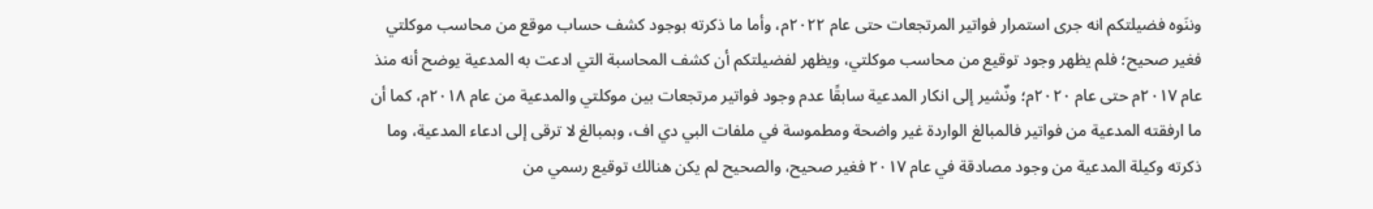وننَوه فضيلتكم انه جرى استمرار فواتير المرتجعات حتى عام ٢٠٢٢م، وأما ما ذكرته بوجود كشف حساب موقع من محاسب موكلتي فغير صحيح؛ فلم يظهر وجود توقيع من محاسب موكلتي، ويظهر لفضيلتكم أن كشف المحاسبة التي ادعت به المدعية يوضح أنه منذ عام ٢٠١٧م حتى عام ٢٠٢٠م؛ ونٌشير إلى انكار المدعية سابقًا عدم وجود فواتير مرتجعات بين موكلتي والمدعية من عام ٢٠١٨م، كما أن ما ارفقته المدعية من فواتير فالمبالغ الواردة غير واضحة ومطموسة في ملفات البي دي اف، وبمبالغ لا ترقى إلى ادعاء المدعية، وما ذكرته وكيلة المدعية من وجود مصادقة في عام ٢٠١٧ فغير صحيح، والصحيح لم يكن هنالك توقيع رسمي من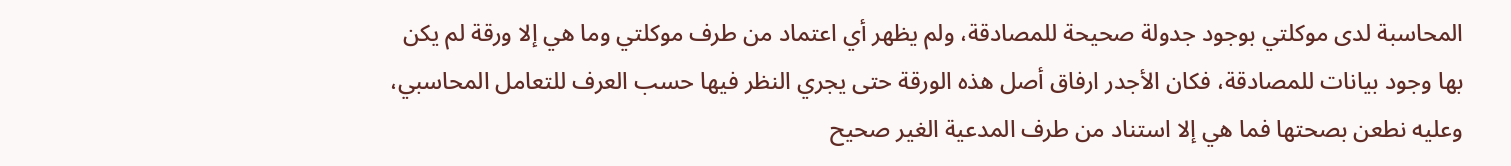المحاسبة لدى موكلتي بوجود جدولة صحيحة للمصادقة، ولم يظهر أي اعتماد من طرف موكلتي وما هي إلا ورقة لم يكن بها وجود بيانات للمصادقة، فكان الأجدر ارفاق أصل هذه الورقة حتى يجري النظر فيها حسب العرف للتعامل المحاسبي، وعليه نطعن بصحتها فما هي إلا استناد من طرف المدعية الغير صحيح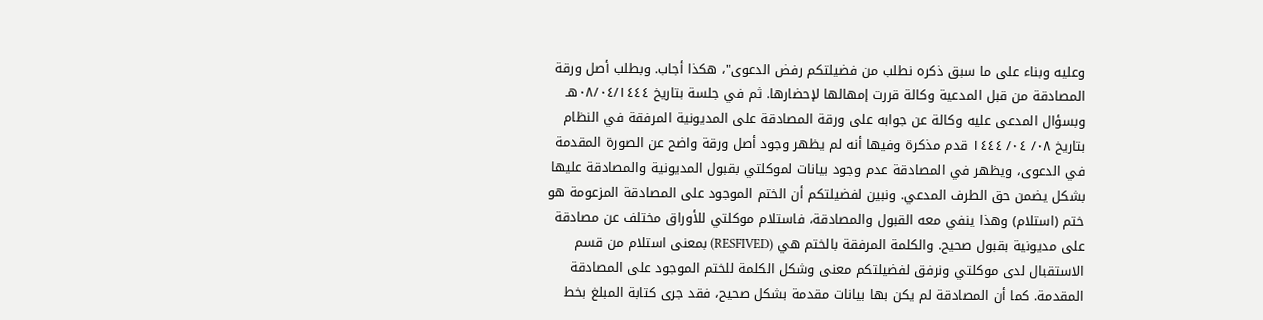وعليه وبناء على ما سبق ذكره نطلب من فضيلتكم رفض الدعوى"، هكذا أجاب. وبطلب أصل ورقة المصادقة من قبل المدعية وكالة قررت إمهالها لإحضارها. ثم في جلسة بتاريخ ٠٨/٠٤/١٤٤٤هـ وبسؤال المدعى عليه وكالة عن جوابه على ورقة المصادقة على المديونية المرفقة في النظام بتاريخ ٠٨/ ٠٤/ ١٤٤٤ قدم مذكرة وفيها أنه لم يظهر وجود أصل ورقة واضح عن الصورة المقدمة في الدعوى، ويظهر في المصادقة عدم وجود بيانات لموكلتي بقبول المديونية والمصادقة عليها بشكل يضمن حق الطرف المدعي. ونبين لفضيلتكم أن الختم الموجود على المصادقة المزعومة هو ختم (استلام) وهذا ينفي معه القبول والمصادقة، فاستلام موكلتي للأوراق مختلف عن مصادقة على مديونية بقبول صحيح. والكلمة المرفقة بالختم هي (RESFIVED) بمعنى استلام من قسم الاستقبال لدى موكلتي ونرفق لفضيلتكم معنى وشكل الكلمة للختم الموجود على المصادقة المقدمة. كما أن المصادقة لم يكن بها بيانات مقدمة بشكل صحيح، فقد جرى كتابة المبلغ بخط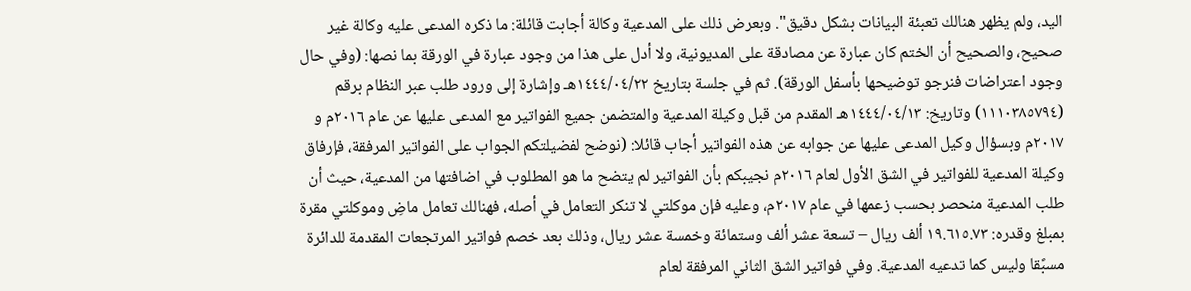اليد، ولم يظهر هنالك تعبئة البيانات بشكل دقيق". وبعرض ذلك على المدعية وكالة أجابت قائلة: ما ذكره المدعى عليه وكالة غير صحيح، والصحيح أن الختم كان عبارة عن مصادقة على المديونية، ولا أدل على هذا من وجود عبارة في الورقة بما نصها: (وفي حال وجود اعتراضات فنرجو توضيحها بأسفل الورقة). ثم في جلسة بتاريخ ١٤٤٤/٠٤/٢٢هـ وإشارة إلى ورود طلب عبر النظام برقم (١١١٠٣٨٥٧٩٤) وتاريخ: ١٤٤٤/٠٤/١٣هـ المقدم من قبل وكيلة المدعية والمتضمن جميع الفواتير مع المدعى عليها عن عام ٢٠١٦م و ٢٠١٧م وبسؤال وكيل المدعى عليها عن جوابه عن هذه الفواتير أجاب قائلا: (نوضح لفضيلتكم الجواب على الفواتير المرفقة، فإرفاق وكيلة المدعية للفواتير في الشق الأول لعام ٢٠١٦م نجيبكم بأن الفواتير لم يتضح ما هو المطلوب في اضافتها من المدعية، حيث أن طلب المدعية منحصر بحسب زعمها في عام ٢٠١٧م، وعليه فإن موكلتي لا تنكر التعامل في أصله، فهنالك تعامل ماضِ وموكلتي مقرة بمبلغ وقدره: ١٩.٦١٥.٧٣ ألف ريال – تسعة عشر ألف وستمائة وخمسة عشر ريال، وذلك بعد خصم فواتير المرتجعات المقدمة للدائرة مسبًقا وليس كما تدعيه المدعية. وفي فواتير الشق الثاني المرفقة لعام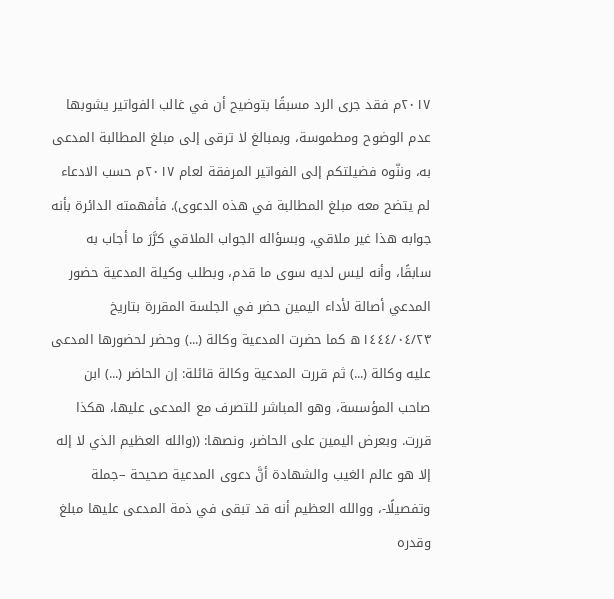٢٠١٧م فقد جرى الرد مسبقًا بتوضيح أن في غالب الفواتير يشوبها عدم الوضوح ومطموسة، وبمبالغ لا ترقى إلى مبلغ المطالبة المدعى به، وننّوه فضيلتكم إلى الفواتير المرفقة لعام ٢٠١٧م حسب الادعاء لم يتضح معه مبلغ المطالبة في هذه الدعوى). فأفهمته الدائرة بأنه جوابه هذا غير ملاقي، وبسؤاله الجواب الملاقي كرَّرَ ما أجاب به سابقًا، وأنه ليس لديه سوى ما قدم، وبطلب وكيلة المدعية حضور المدعي أصالة لأداء اليمين حضر في الجلسة المقررة بتاريخ ١٤٤٤/٠٤/٢٣ه كما حضرت المدعية وكالة (...) وحضر لحضورها المدعى عليه وكالة (...) ثم قررت المدعية وكالة قائلة: إن الحاضر (...) ابن صاحب المؤسسة، وهو المباشر للتصرف مع المدعى عليها، هكذا قررت. وبعرض اليمين على الحاضر، ونصها: ((والله العظيم الذي لا إله إلا هو عالم الغيب والشهادة أنَّ دعوى المدعية صحيحة –جملة وتفصيلًا-، ووالله العظيم أنه قد تبقى في ذمة المدعى عليها مبلغ وقدره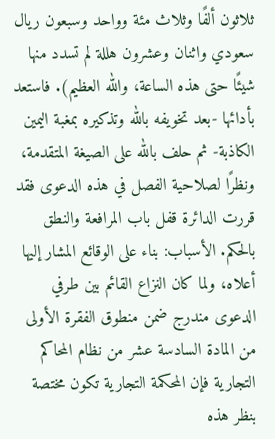ثلاثون ألفًا وثلاث مئة وواحد وسبعون ريال سعودي واثنان وعشرون هللة لم تسدد منها شيئًا حتى هذه الساعة، والله العظيم). فاستعد بأدائها -بعد تخويفه بالله وتذكيره بمغبة اليمين الكاذبة- ثم حلف بالله على الصيغة المتقدمة، ونظرًا لصلاحية الفصل في هذه الدعوى فقد قررت الدائرة قفل باب المرافعة والنطق بالحكم. الأسباب: بناء على الوقائع المشار إليها أعلاه، ولما كان النزاع القائم بين طرفي الدعوى مندرج ضمن منطوق الفقرة الأولى من المادة السادسة عشر من نظام المحاكم التجارية فإن المحكمة التجارية تكون مختصة بنظر هذه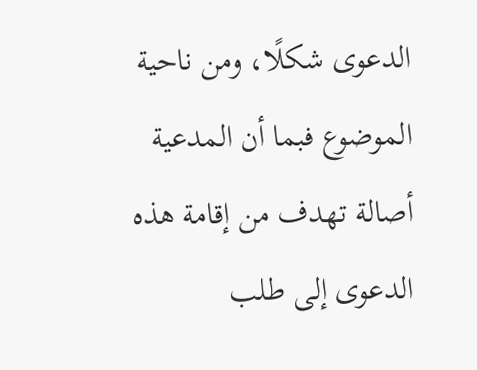الدعوى شكلًا، ومن ناحية الموضوع فبما أن المدعية أصالة تهدف من إقامة هذه الدعوى إلى طلب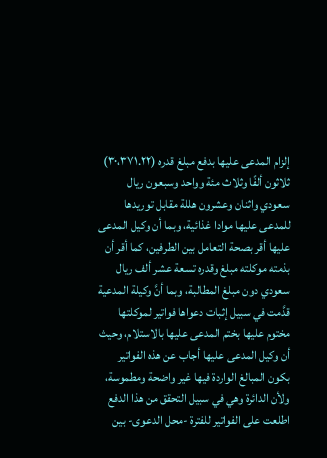إلزام المدعى عليها بدفع مبلغ قدره (٣٠،٣٧١.٢٢) ثلاثون ألفًا وثلاث مئة وواحد وسبعون ريال سعودي واثنان وعشرون هللة مقابل توريدها للمدعى عليها موادا غذائية، وبما أن وكيل المدعى عليها أقر بصحة التعامل بين الطرفين، كما أقر أن بذمته موكلته مبلغ وقدره تسعة عشر ألف ريال سعودي دون مبلغ المطالبة، وبما أنَّ وكيلة المدعية قدَّمت في سبيل إثبات دعواها فواتير لموكلتها مختوم عليها بختم المدعى عليها بالاستلام، وحيث أن وكيل المدعى عليها أجاب عن هذه الفواتير بكون المبالغ الواردة فيها غير واضحة ومطموسة، ولأن الدائرة وهي في سبيل التحقق من هذا الدفع اطلعت على الفواتير للفترة -محل الدعوى- بين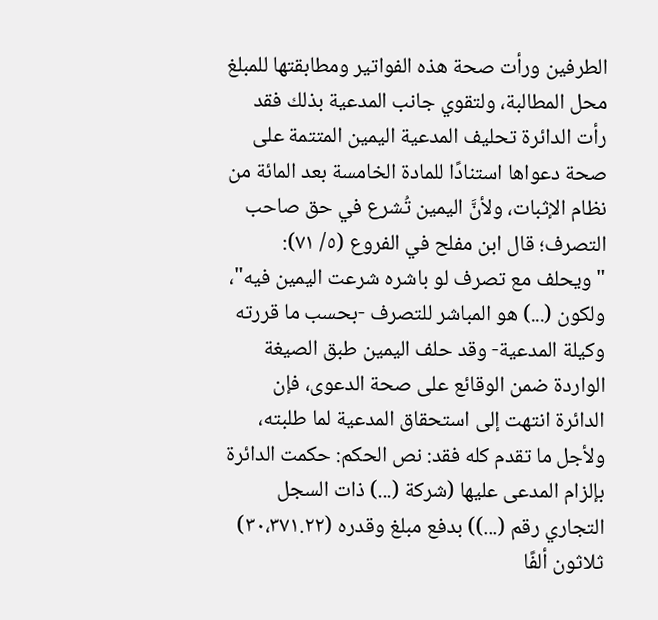الطرفين ورأت صحة هذه الفواتير ومطابقتها للمبلغ محل المطالبة، ولتقوي جانب المدعية بذلك فقد رأت الدائرة تحليف المدعية اليمين المتتمة على صحة دعواها استنادًا للمادة الخامسة بعد المائة من نظام الإثبات، ولأنَّ اليمين تُشرع في حق صاحب التصرف؛ قال ابن مفلح في الفروع (٥/ ٧١): "ويحلف مع تصرف لو باشره شرعت اليمين فيه"، ولكون (...) هو المباشر للتصرف -بحسب ما قررته وكيلة المدعية- وقد حلف اليمين طبق الصيغة الواردة ضمن الوقائع على صحة الدعوى، فإن الدائرة انتهت إلى استحقاق المدعية لما طلبته، ولأجل ما تقدم كله فقد: نص الحكم: حكمت الدائرة بإلزام المدعى عليها (شركة (...) ذات السجل التجاري رقم (...)) بدفع مبلغ وقدره (٣٠،٣٧١.٢٢) ثلاثون ألفًا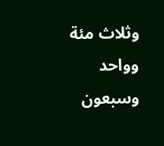وثلاث مئة وواحد وسبعون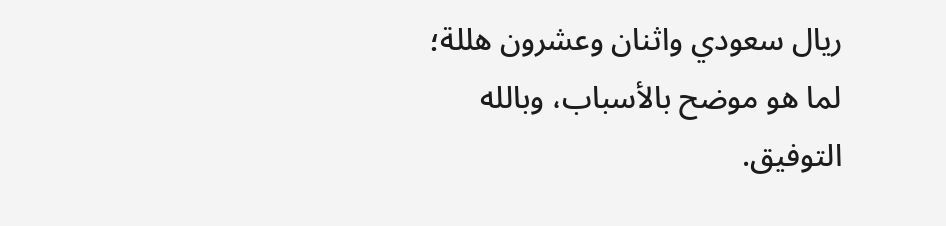ريال سعودي واثنان وعشرون هللة؛ لما هو موضح بالأسباب، وبالله التوفيق.